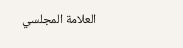العلامة المجلسي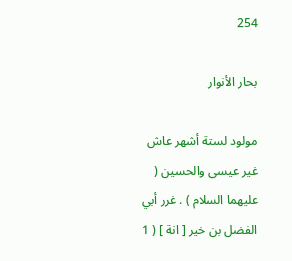254

بحار الأنوار

مولود لستة أشهر عاش غير عيسى والحسين ( عليهما السلام ) . غرر أبي الفضل بن خير [ انة ] ( 1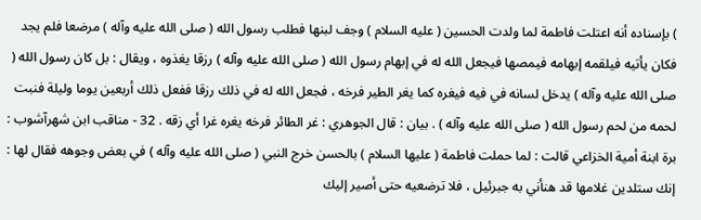) بإسناده أنه اعتلت فاطمة لما ولدت الحسين ( عليه السلام ) وجف لبنها فطلب رسول الله ( صلى الله عليه وآله ) مرضعا فلم يجد فكان يأتيه فيلقمه إبهامه فيمصها فيجعل الله له في إبهام رسول الله ( صلى الله عليه وآله ) رزقا يغذوه ، ويقال : بل كان رسول الله ( صلى الله عليه وآله ) يدخل لسانه في فيه فيغره كما يغر الطير فرخه ، فجعل الله له في ذلك رزقا ففعل ذلك أربعين يوما وليلة فنبت لحمه من لحم رسول الله ( صلى الله عليه وآله ) . بيان : قال الجوهري : غر الطائر فرخه يغره غرا أي زقه . 32 - مناقب ابن شهرآشوب : برة ابنة أمية الخزاعي قالت : لما حملت فاطمة ( عليها السلام ) بالحسن خرج النبي ( صلى الله عليه وآله ) في بعض وجوهه فقال لها : إنك ستلدين غلامها قد هنأني به جبرئيل ، فلا ترضعيه حتى أصير إليك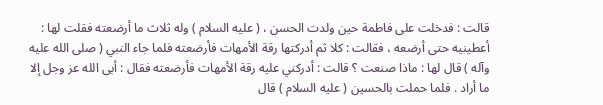قالت : فدخلت على فاطمة حين ولدت الحسن ، ( عليه السلام ) وله ثلاث ما أرضعته فقلت لها : أعطينيه حتى أرضعه ، فقالت : كلا ثم أدركتها رقة الأمهات فأرضعته فلما جاء النبي ( صلى الله عليه وآله ) قال لها : ماذا صنعت ؟ قالت : أدركني عليه رقة الأمهات فأرضعته فقال : أبى الله عز وجل إلا ما أراد . فلما حملت بالحسين ( عليه السلام ) قال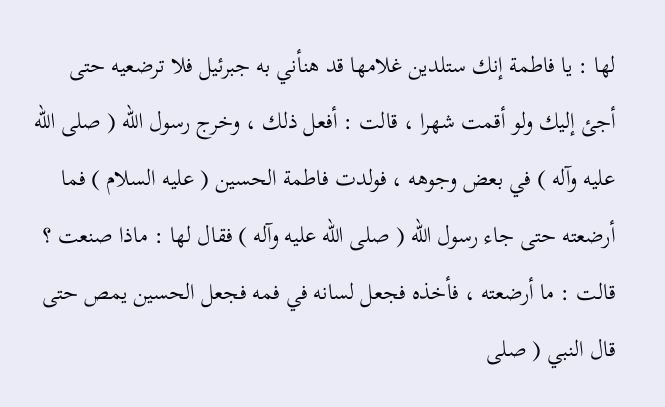لها : يا فاطمة إنك ستلدين غلامها قد هنأني به جبرئيل فلا ترضعيه حتى أجئ إليك ولو أقمت شهرا ، قالت : أفعل ذلك ، وخرج رسول الله ( صلى الله عليه وآله ) في بعض وجوهه ، فولدت فاطمة الحسين ( عليه السلام ) فما أرضعته حتى جاء رسول الله ( صلى الله عليه وآله ) فقال لها : ماذا صنعت ؟ قالت : ما أرضعته ، فأخذه فجعل لسانه في فمه فجعل الحسين يمص حتى قال النبي ( صلى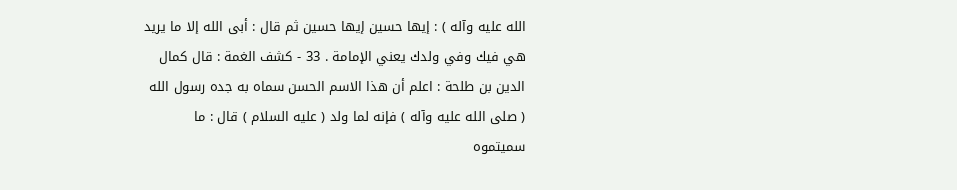الله عليه وآله ) : إيها حسين إيها حسين ثم قال : أبى الله إلا ما يريد هي فيك وفي ولدك يعني الإمامة . 33 - كشف الغمة : قال كمال الدين بن طلحة : اعلم أن هذا الاسم الحسن سماه به جده رسول الله ( صلى الله عليه وآله ) فإنه لما ولد ( عليه السلام ) قال : ما سميتموه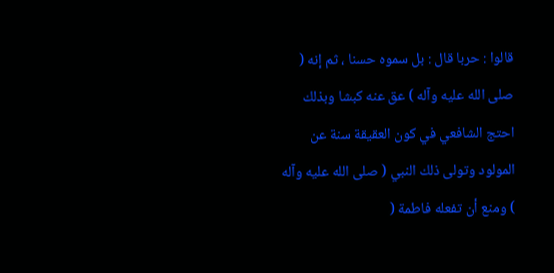قالوا : حربا قال : بل سموه حسنا ، ثم إنه ( صلى الله عليه وآله ) عق عنه كبشا وبذلك احتج الشافعي في كون العقيقة سنة عن المولود وتولى ذلك النبي ( صلى الله عليه وآله ) ومنع أن تفعله فاطمة (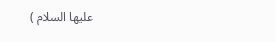عليها السلام )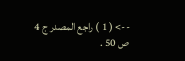--> ( 1 ) راجع المصدر ج 4 ص 50 .